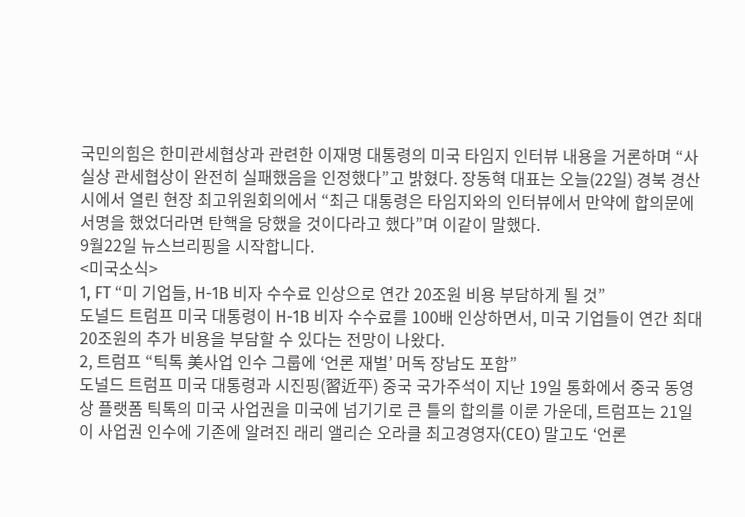국민의힘은 한미관세협상과 관련한 이재명 대통령의 미국 타임지 인터뷰 내용을 거론하며 “사실상 관세협상이 완전히 실패했음을 인정했다”고 밝혔다. 장동혁 대표는 오늘(22일) 경북 경산시에서 열린 현장 최고위원회의에서 “최근 대통령은 타임지와의 인터뷰에서 만약에 합의문에 서명을 했었더라면 탄핵을 당했을 것이다라고 했다”며 이같이 말했다.
9월22일 뉴스브리핑을 시작합니다.
<미국소식>
1, FT “미 기업들, H-1B 비자 수수료 인상으로 연간 20조원 비용 부담하게 될 것”
도널드 트럼프 미국 대통령이 H-1B 비자 수수료를 100배 인상하면서, 미국 기업들이 연간 최대 20조원의 추가 비용을 부담할 수 있다는 전망이 나왔다.
2, 트럼프 “틱톡 美사업 인수 그룹에 ‘언론 재벌’ 머독 장남도 포함”
도널드 트럼프 미국 대통령과 시진핑(習近平) 중국 국가주석이 지난 19일 통화에서 중국 동영상 플랫폼 틱톡의 미국 사업권을 미국에 넘기기로 큰 틀의 합의를 이룬 가운데, 트럼프는 21일 이 사업권 인수에 기존에 알려진 래리 앨리슨 오라클 최고경영자(CEO) 말고도 ‘언론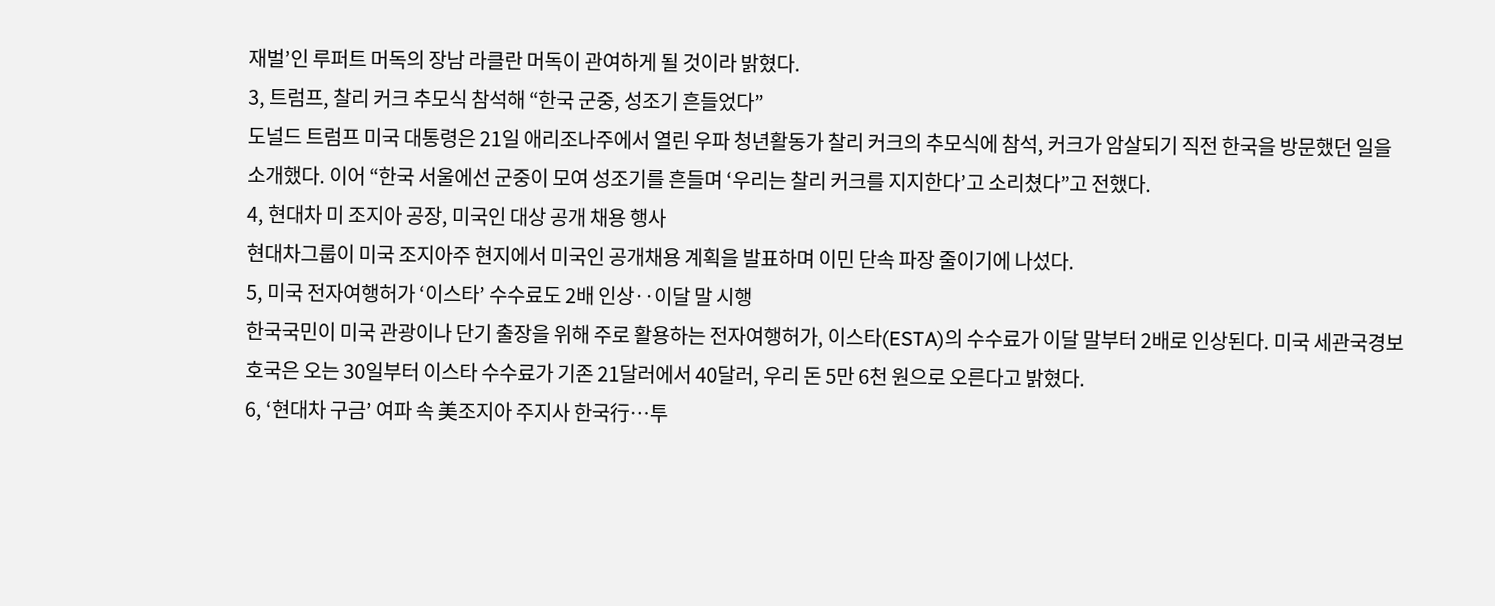재벌’인 루퍼트 머독의 장남 라클란 머독이 관여하게 될 것이라 밝혔다.
3, 트럼프, 찰리 커크 추모식 참석해 “한국 군중, 성조기 흔들었다”
도널드 트럼프 미국 대통령은 21일 애리조나주에서 열린 우파 청년활동가 찰리 커크의 추모식에 참석, 커크가 암살되기 직전 한국을 방문했던 일을 소개했다. 이어 “한국 서울에선 군중이 모여 성조기를 흔들며 ‘우리는 찰리 커크를 지지한다’고 소리쳤다”고 전했다.
4, 현대차 미 조지아 공장, 미국인 대상 공개 채용 행사
현대차그룹이 미국 조지아주 현지에서 미국인 공개채용 계획을 발표하며 이민 단속 파장 줄이기에 나섰다.
5, 미국 전자여행허가 ‘이스타’ 수수료도 2배 인상‥이달 말 시행
한국국민이 미국 관광이나 단기 출장을 위해 주로 활용하는 전자여행허가, 이스타(ESTA)의 수수료가 이달 말부터 2배로 인상된다. 미국 세관국경보호국은 오는 30일부터 이스타 수수료가 기존 21달러에서 40달러, 우리 돈 5만 6천 원으로 오른다고 밝혔다.
6, ‘현대차 구금’ 여파 속 美조지아 주지사 한국行…투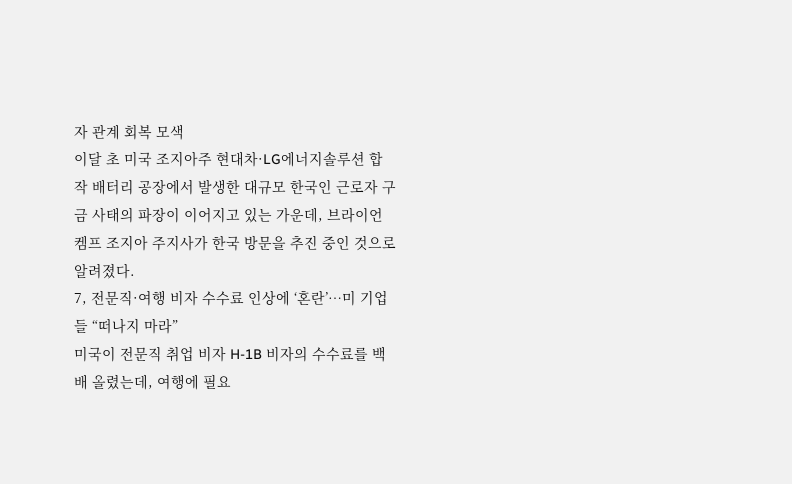자 관계 회복 모색
이달 초 미국 조지아주 현대차·LG에너지솔루션 합작 배터리 공장에서 발생한 대규모 한국인 근로자 구금 사태의 파장이 이어지고 있는 가운데, 브라이언 켐프 조지아 주지사가 한국 방문을 추진 중인 것으로 알려졌다.
7, 전문직·여행 비자 수수료 인상에 ‘혼란’…미 기업들 “떠나지 마라”
미국이 전문직 취업 비자 H-1B 비자의 수수료를 백 배 올렸는데, 여행에 필요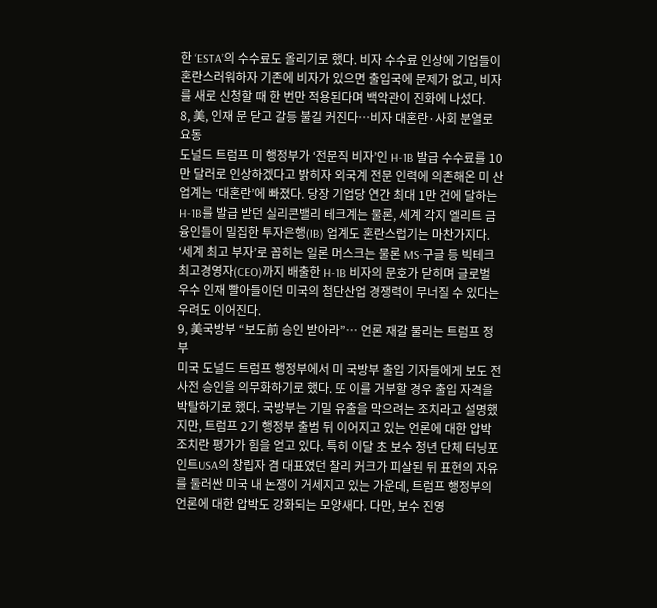한 ‘ESTA’의 수수료도 올리기로 했다. 비자 수수료 인상에 기업들이 혼란스러워하자 기존에 비자가 있으면 출입국에 문제가 없고, 비자를 새로 신청할 때 한 번만 적용된다며 백악관이 진화에 나섰다.
8, 美, 인재 문 닫고 갈등 불길 커진다…비자 대혼란·사회 분열로 요동
도널드 트럼프 미 행정부가 ‘전문직 비자’인 H-1B 발급 수수료를 10만 달러로 인상하겠다고 밝히자 외국계 전문 인력에 의존해온 미 산업계는 ‘대혼란’에 빠졌다. 당장 기업당 연간 최대 1만 건에 달하는 H-1B를 발급 받던 실리콘밸리 테크계는 물론, 세계 각지 엘리트 금융인들이 밀집한 투자은행(IB) 업계도 혼란스럽기는 마찬가지다. ‘세계 최고 부자’로 꼽히는 일론 머스크는 물론 MS·구글 등 빅테크 최고경영자(CEO)까지 배출한 H-1B 비자의 문호가 닫히며 글로벌 우수 인재 빨아들이던 미국의 첨단산업 경쟁력이 무너질 수 있다는 우려도 이어진다.
9, 美국방부 “보도前 승인 받아라”… 언론 재갈 물리는 트럼프 정부
미국 도널드 트럼프 행정부에서 미 국방부 출입 기자들에게 보도 전 사전 승인을 의무화하기로 했다. 또 이를 거부할 경우 출입 자격을 박탈하기로 했다. 국방부는 기밀 유출을 막으려는 조치라고 설명했지만, 트럼프 2기 행정부 출범 뒤 이어지고 있는 언론에 대한 압박 조치란 평가가 힘을 얻고 있다. 특히 이달 초 보수 청년 단체 터닝포인트USA의 창립자 겸 대표였던 찰리 커크가 피살된 뒤 표현의 자유를 둘러싼 미국 내 논쟁이 거세지고 있는 가운데, 트럼프 행정부의 언론에 대한 압박도 강화되는 모양새다. 다만, 보수 진영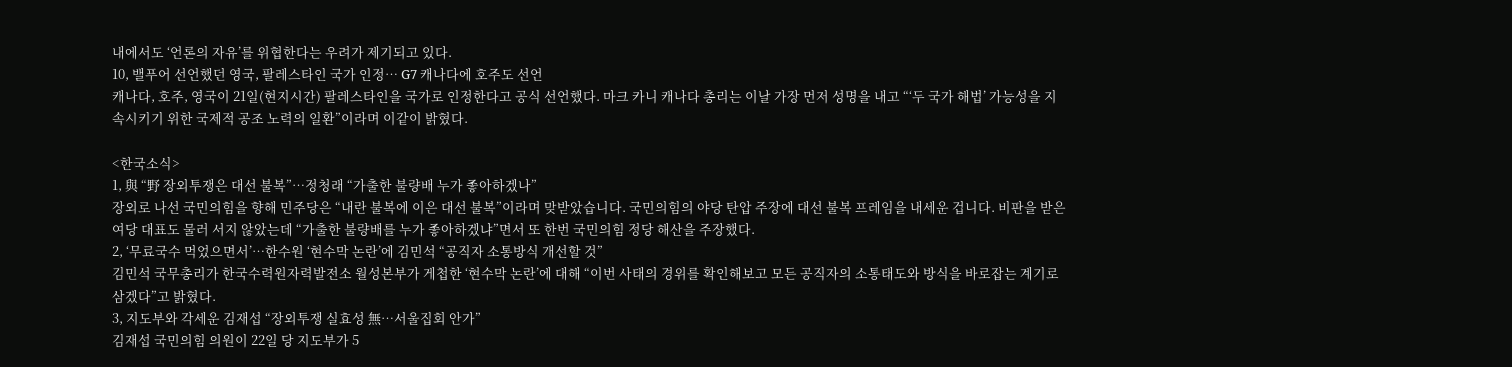내에서도 ‘언론의 자유’를 위협한다는 우려가 제기되고 있다.
10, 밸푸어 선언했던 영국, 팔레스타인 국가 인정… G7 캐나다에 호주도 선언
캐나다, 호주, 영국이 21일(현지시간) 팔레스타인을 국가로 인정한다고 공식 선언했다. 마크 카니 캐나다 총리는 이날 가장 먼저 성명을 내고 “‘두 국가 해법’ 가능성을 지속시키기 위한 국제적 공조 노력의 일환”이라며 이같이 밝혔다.

<한국소식>
1, 與 “野 장외투쟁은 대선 불복”…정청래 “가출한 불량배 누가 좋아하겠나”
장외로 나선 국민의힘을 향해 민주당은 “내란 불복에 이은 대선 불복”이라며 맞받았습니다. 국민의힘의 야당 탄압 주장에 대선 불복 프레임을 내세운 겁니다. 비판을 받은 여당 대표도 물러 서지 않았는데 “가출한 불량배를 누가 좋아하겠냐”면서 또 한번 국민의힘 정당 해산을 주장했다.
2, ‘무료국수 먹었으면서’…한수원 ‘현수막 논란’에 김민석 “공직자 소통방식 개선할 것”
김민석 국무총리가 한국수력원자력발전소 월성본부가 게첩한 ‘현수막 논란’에 대해 “이번 사태의 경위를 확인해보고 모든 공직자의 소통태도와 방식을 바로잡는 계기로 삼겠다”고 밝혔다.
3, 지도부와 각세운 김재섭 “장외투쟁 실효성 無…서울집회 안가”
김재섭 국민의힘 의원이 22일 당 지도부가 5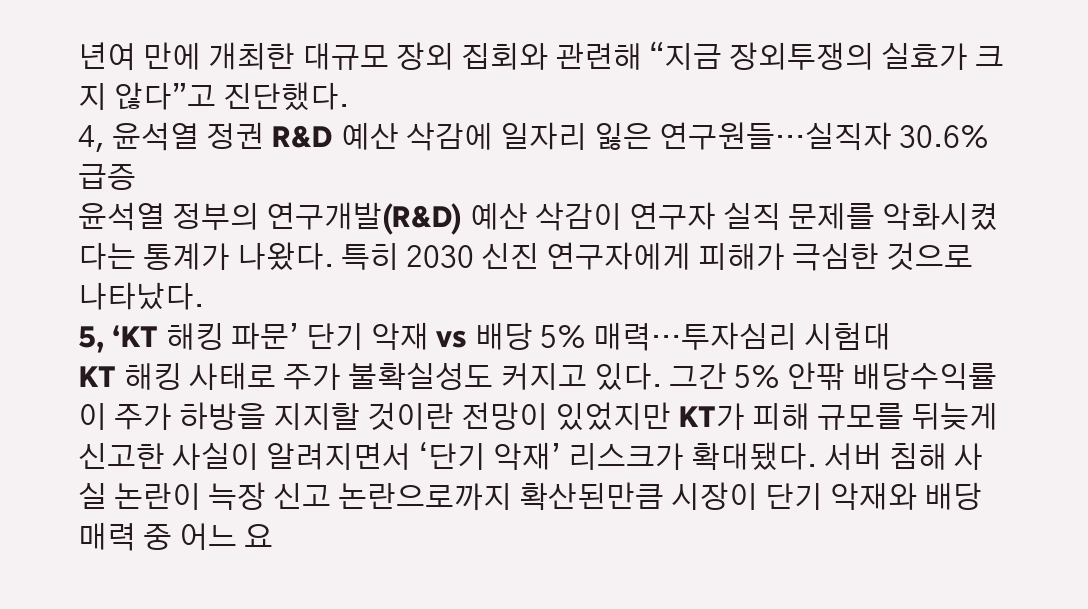년여 만에 개최한 대규모 장외 집회와 관련해 “지금 장외투쟁의 실효가 크지 않다”고 진단했다.
4, 윤석열 정권 R&D 예산 삭감에 일자리 잃은 연구원들…실직자 30.6% 급증
윤석열 정부의 연구개발(R&D) 예산 삭감이 연구자 실직 문제를 악화시켰다는 통계가 나왔다. 특히 2030 신진 연구자에게 피해가 극심한 것으로 나타났다.
5, ‘KT 해킹 파문’ 단기 악재 vs 배당 5% 매력…투자심리 시험대
KT 해킹 사태로 주가 불확실성도 커지고 있다. 그간 5% 안팎 배당수익률이 주가 하방을 지지할 것이란 전망이 있었지만 KT가 피해 규모를 뒤늦게 신고한 사실이 알려지면서 ‘단기 악재’ 리스크가 확대됐다. 서버 침해 사실 논란이 늑장 신고 논란으로까지 확산된만큼 시장이 단기 악재와 배당 매력 중 어느 요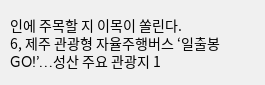인에 주목할 지 이목이 쏠린다.
6, 제주 관광형 자율주행버스 ‘일출봉 GO!’…성산 주요 관광지 1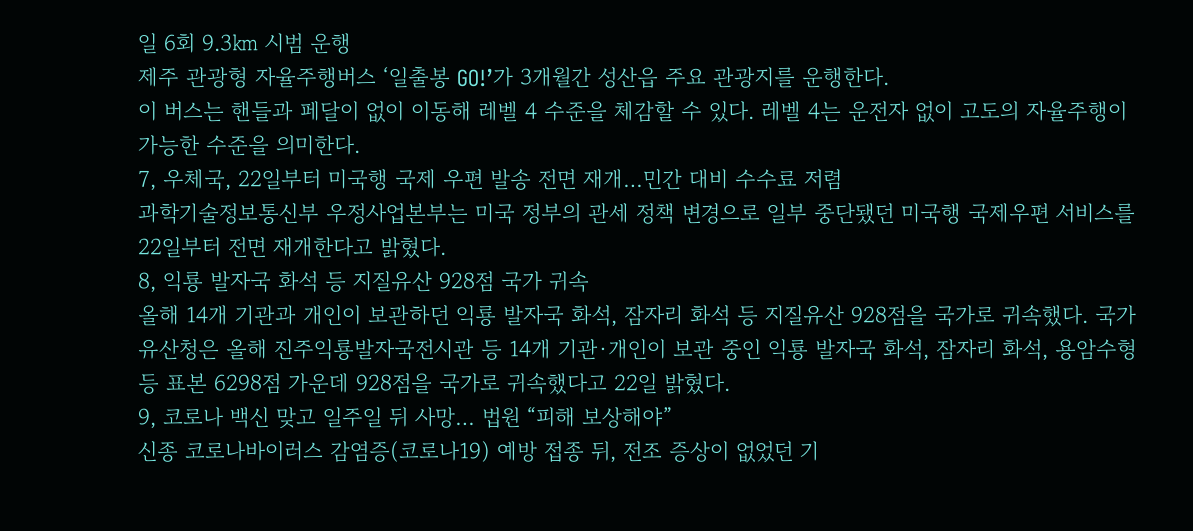일 6회 9.3㎞ 시범 운행
제주 관광형 자율주행버스 ‘일출봉 GO!’가 3개월간 성산읍 주요 관광지를 운행한다.
이 버스는 핸들과 페달이 없이 이동해 레벨 4 수준을 체감할 수 있다. 레벨 4는 운전자 없이 고도의 자율주행이 가능한 수준을 의미한다.
7, 우체국, 22일부터 미국행 국제 우편 발송 전면 재개…민간 대비 수수료 저렴
과학기술정보통신부 우정사업본부는 미국 정부의 관세 정책 변경으로 일부 중단됐던 미국행 국제우편 서비스를 22일부터 전면 재개한다고 밝혔다.
8, 익룡 발자국 화석 등 지질유산 928점 국가 귀속
올해 14개 기관과 개인이 보관하던 익룡 발자국 화석, 잠자리 화석 등 지질유산 928점을 국가로 귀속했다. 국가유산청은 올해 진주익룡발자국전시관 등 14개 기관·개인이 보관 중인 익룡 발자국 화석, 잠자리 화석, 용암수형 등 표본 6298점 가운데 928점을 국가로 귀속했다고 22일 밝혔다.
9, 코로나 백신 맞고 일주일 뒤 사망… 법원 “피해 보상해야”
신종 코로나바이러스 감염증(코로나19) 예방 접종 뒤, 전조 증상이 없었던 기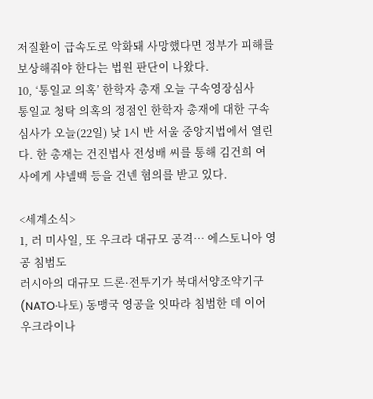저질환이 급속도로 악화돼 사망했다면 정부가 피해를 보상해줘야 한다는 법원 판단이 나왔다.
10, ‘통일교 의혹’ 한학자 총재 오늘 구속영장심사
통일교 청탁 의혹의 정점인 한학자 총재에 대한 구속 심사가 오늘(22일) 낮 1시 반 서울 중앙지법에서 열린다. 한 총재는 건진법사 전성배 씨를 통해 김건희 여사에게 샤넬백 등을 건넨 혐의를 받고 있다.

<세계소식>
1, 러 미사일, 또 우크라 대규모 공격… 에스토니아 영공 침범도
러시아의 대규모 드론·전투기가 북대서양조약기구(NATO·나토) 동맹국 영공을 잇따라 침범한 데 이어 우크라이나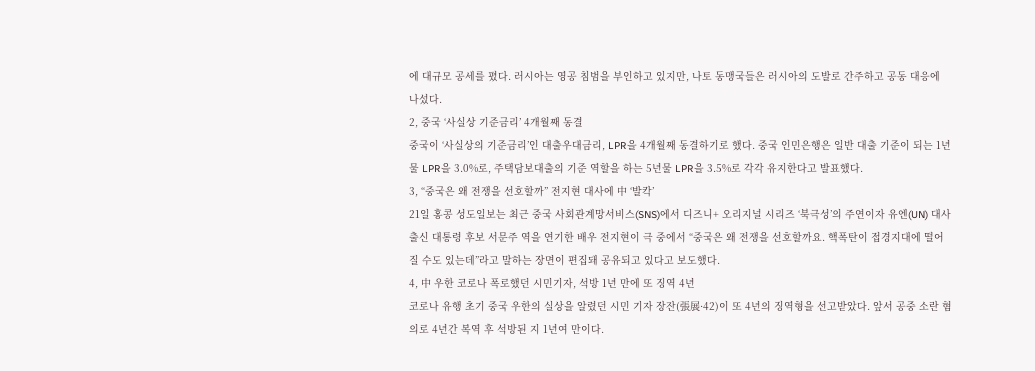에 대규모 공세를 폈다. 러시아는 영공 침범을 부인하고 있지만, 나토 동맹국들은 러시아의 도발로 간주하고 공동 대응에 나섰다.
2, 중국 ‘사실상 기준금리’ 4개월째 동결
중국이 ‘사실상의 기준금리’인 대출우대금리, LPR을 4개월째 동결하기로 했다. 중국 인민은행은 일반 대출 기준이 되는 1년물 LPR을 3.0%로, 주택담보대출의 기준 역할을 하는 5년물 LPR을 3.5%로 각각 유지한다고 발표했다.
3, “중국은 왜 전쟁을 선호할까” 전지현 대사에 中 ‘발칵’
21일 홍콩 성도일보는 최근 중국 사회관계망서비스(SNS)에서 디즈니+ 오리지널 시리즈 ‘북극성’의 주연이자 유엔(UN) 대사 출신 대통령 후보 서문주 역을 연기한 배우 전지현이 극 중에서 “중국은 왜 전쟁을 선호할까요. 핵폭탄이 접경지대에 떨어질 수도 있는데”라고 말하는 장면이 편집돼 공유되고 있다고 보도했다.
4, 中 우한 코로나 폭로했던 시민기자, 석방 1년 만에 또 징역 4년
코로나 유행 초기 중국 우한의 실상을 알렸던 시민 기자 장잔(張展·42)이 또 4년의 징역형을 선고받았다. 앞서 공중 소란 혐의로 4년간 복역 후 석방된 지 1년여 만이다.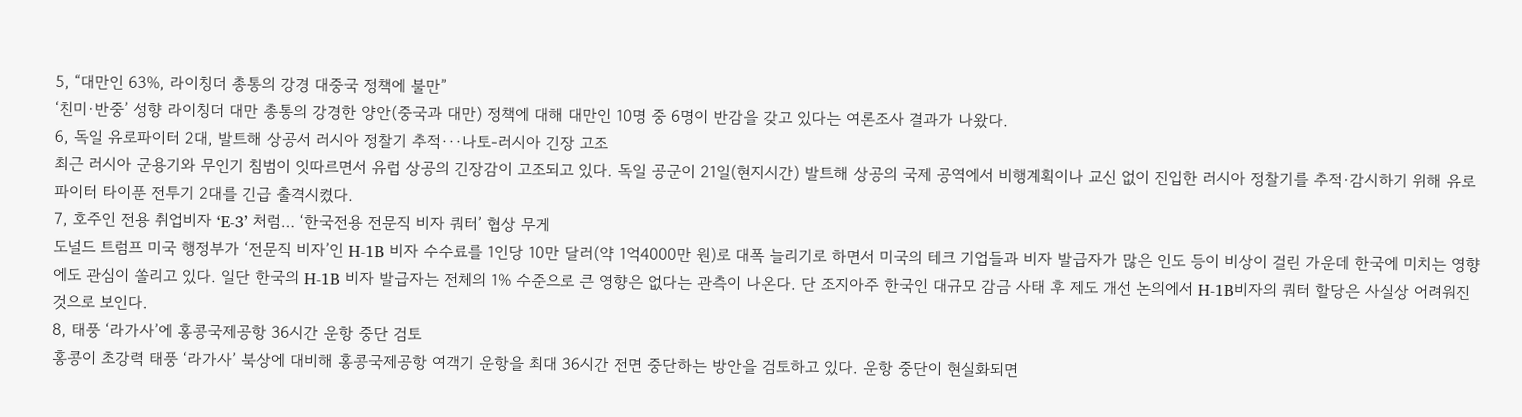5, “대만인 63%, 라이칭더 총통의 강경 대중국 정책에 불만”
‘친미·반중’ 성향 라이칭더 대만 총통의 강경한 양안(중국과 대만) 정책에 대해 대만인 10명 중 6명이 반감을 갖고 있다는 여론조사 결과가 나왔다.
6, 독일 유로파이터 2대, 발트해 상공서 러시아 정찰기 추적···나토-러시아 긴장 고조
최근 러시아 군용기와 무인기 침범이 잇따르면서 유럽 상공의 긴장감이 고조되고 있다. 독일 공군이 21일(현지시간) 발트해 상공의 국제 공역에서 비행계획이나 교신 없이 진입한 러시아 정찰기를 추적·감시하기 위해 유로파이터 타이푼 전투기 2대를 긴급 출격시켰다.
7, 호주인 전용 취업비자 ‘E-3’ 처럼… ‘한국전용 전문직 비자 쿼터’ 협상 무게
도널드 트럼프 미국 행정부가 ‘전문직 비자’인 H-1B 비자 수수료를 1인당 10만 달러(약 1억4000만 원)로 대폭 늘리기로 하면서 미국의 테크 기업들과 비자 발급자가 많은 인도 등이 비상이 걸린 가운데 한국에 미치는 영향에도 관심이 쏠리고 있다. 일단 한국의 H-1B 비자 발급자는 전체의 1% 수준으로 큰 영향은 없다는 관측이 나온다. 단 조지아주 한국인 대규모 감금 사태 후 제도 개선 논의에서 H-1B비자의 쿼터 할당은 사실상 어려워진 것으로 보인다.
8, 태풍 ‘라가사’에 홍콩국제공항 36시간 운항 중단 검토
홍콩이 초강력 태풍 ‘라가사’ 북상에 대비해 홍콩국제공항 여객기 운항을 최대 36시간 전면 중단하는 방안을 검토하고 있다. 운항 중단이 현실화되면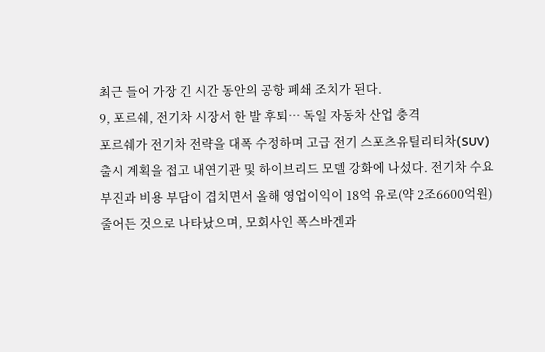최근 들어 가장 긴 시간 동안의 공항 폐쇄 조치가 된다.
9, 포르쉐, 전기차 시장서 한 발 후퇴… 독일 자동차 산업 충격
포르쉐가 전기차 전략을 대폭 수정하며 고급 전기 스포츠유틸리티차(SUV) 출시 계획을 접고 내연기관 및 하이브리드 모델 강화에 나섰다. 전기차 수요 부진과 비용 부담이 겹치면서 올해 영업이익이 18억 유로(약 2조6600억원) 줄어든 것으로 나타났으며, 모회사인 폭스바겐과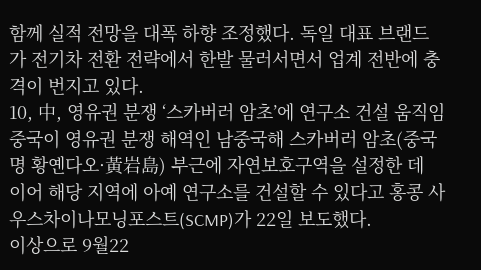함께 실적 전망을 대폭 하향 조정했다. 독일 대표 브랜드가 전기차 전환 전략에서 한발 물러서면서 업계 전반에 충격이 번지고 있다.
10, 中, 영유권 분쟁 ‘스카버러 암초’에 연구소 건설 움직임
중국이 영유권 분쟁 해역인 남중국해 스카버러 암초(중국명 황옌다오·黃岩島) 부근에 자연보호구역을 설정한 데 이어 해당 지역에 아예 연구소를 건설할 수 있다고 홍콩 사우스차이나모닝포스트(SCMP)가 22일 보도했다.
이상으로 9월22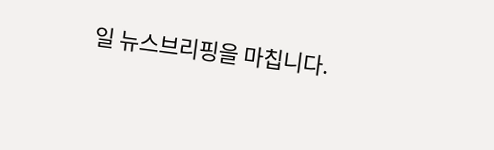일 뉴스브리핑을 마칩니다.